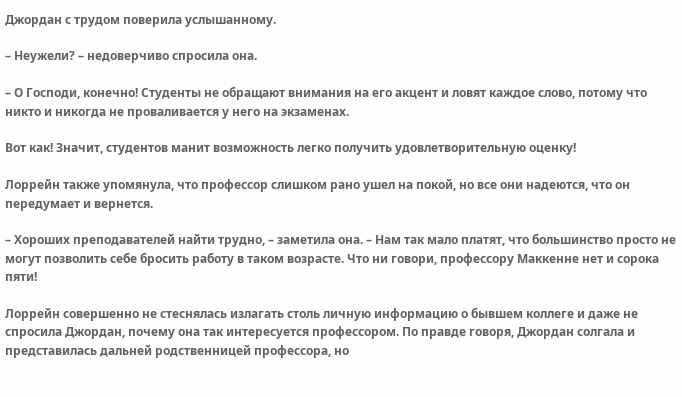Джордан с трудом поверила услышанному.

– Неужели? – недоверчиво спросила она.

– О Господи, конечно! Студенты не обращают внимания на его акцент и ловят каждое слово, потому что никто и никогда не проваливается у него на экзаменах.

Вот как! Значит, студентов манит возможность легко получить удовлетворительную оценку!

Лоррейн также упомянула, что профессор слишком рано ушел на покой, но все они надеются, что он передумает и вернется.

– Хороших преподавателей найти трудно, – заметила она. – Нам так мало платят, что большинство просто не могут позволить себе бросить работу в таком возрасте. Что ни говори, профессору Маккенне нет и сорока пяти!

Лоррейн совершенно не стеснялась излагать столь личную информацию о бывшем коллеге и даже не спросила Джордан, почему она так интересуется профессором. По правде говоря, Джордан солгала и представилась дальней родственницей профессора, но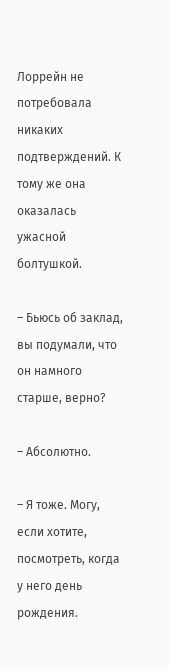Лоррейн не потребовала никаких подтверждений. К тому же она оказалась ужасной болтушкой.

– Бьюсь об заклад, вы подумали, что он намного старше, верно?

– Абсолютно.

– Я тоже. Могу, если хотите, посмотреть, когда у него день рождения.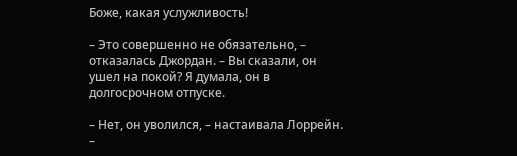Боже, какая услужливость!

– Это совершенно не обязательно, – отказалась Джордан. – Вы сказали, он ушел на покой? Я думала, он в долгосрочном отпуске.

– Нет, он уволился, – настаивала Лоррейн. –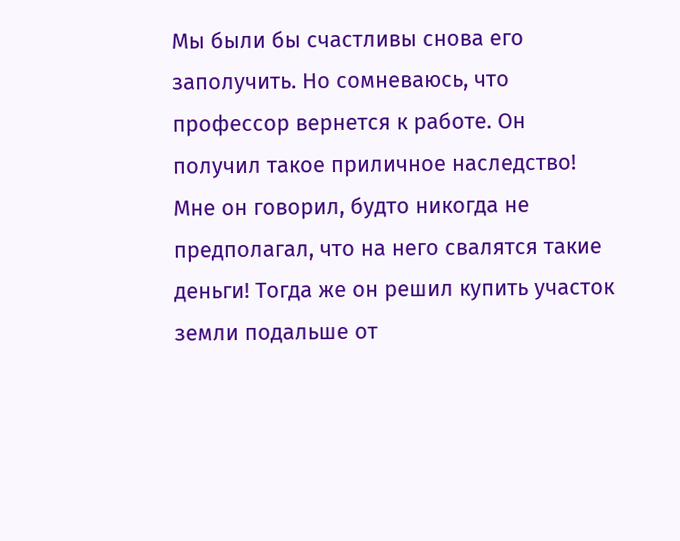Мы были бы счастливы снова его заполучить. Но сомневаюсь, что профессор вернется к работе. Он получил такое приличное наследство! Мне он говорил, будто никогда не предполагал, что на него свалятся такие деньги! Тогда же он решил купить участок земли подальше от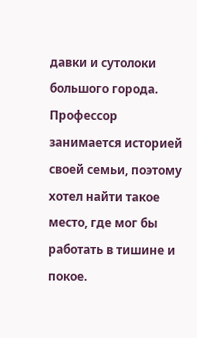давки и сутолоки большого города. Профессор занимается историей своей семьи, поэтому хотел найти такое место, где мог бы работать в тишине и покое.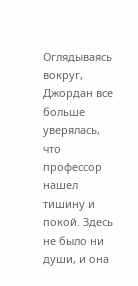Оглядываясь вокруг, Джордан все больше уверялась, что профессор нашел тишину и покой. Здесь не было ни души, и она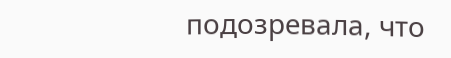подозревала, что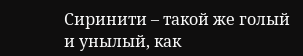Сиринити – такой же голый и унылый, как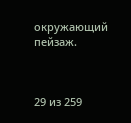окружающий пейзаж.



29 из 259